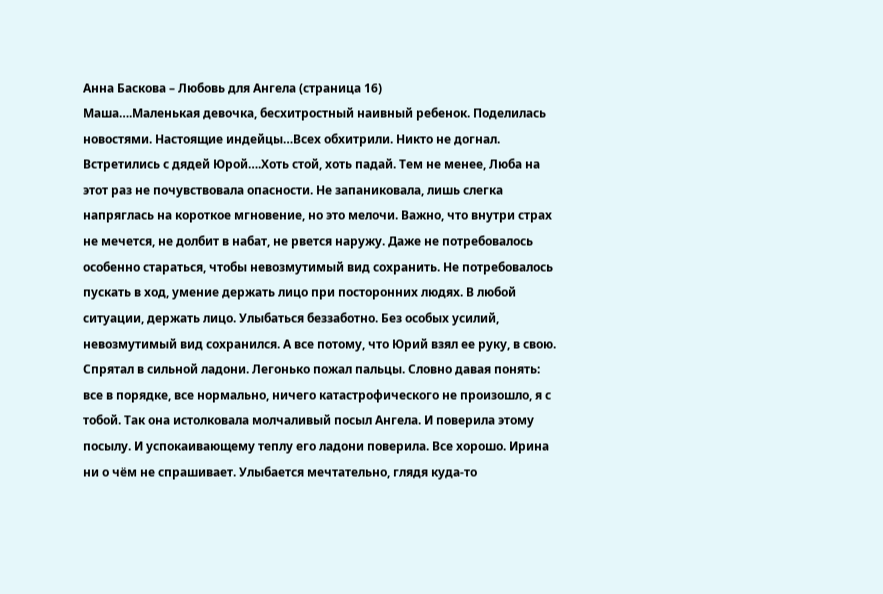Анна Баскова – Любовь для Ангела (страница 16)
Маша….Маленькая девочка, бесхитростный наивный ребенок. Поделилась новостями. Настоящие индейцы…Всех обхитрили. Никто не догнал. Встретились с дядей Юрой….Хоть стой, хоть падай. Тем не менее, Люба на этот раз не почувствовала опасности. Не запаниковала, лишь слегка напряглась на короткое мгновение, но это мелочи. Важно, что внутри страх не мечется, не долбит в набат, не рвется наружу. Даже не потребовалось особенно стараться, чтобы невозмутимый вид сохранить. Не потребовалось пускать в ход, умение держать лицо при посторонних людях. В любой ситуации, держать лицо. Улыбаться беззаботно. Без особых усилий, невозмутимый вид сохранился. А все потому, что Юрий взял ее руку, в свою. Спрятал в сильной ладони. Легонько пожал пальцы. Словно давая понять: все в порядке, все нормально, ничего катастрофического не произошло, я с тобой. Так она истолковала молчаливый посыл Ангела. И поверила этому посылу. И успокаивающему теплу его ладони поверила. Все хорошо. Ирина ни о чём не спрашивает. Улыбается мечтательно, глядя куда-то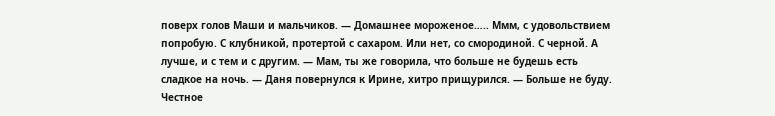поверх голов Маши и мальчиков. — Домашнее мороженое….. Ммм, с удовольствием попробую. С клубникой, протертой с сахаром. Или нет, со смородиной. С черной. А лучше, и с тем и с другим. — Мам, ты же говорила, что больше не будешь есть сладкое на ночь. — Даня повернулся к Ирине, хитро прищурился. — Больше не буду. Честное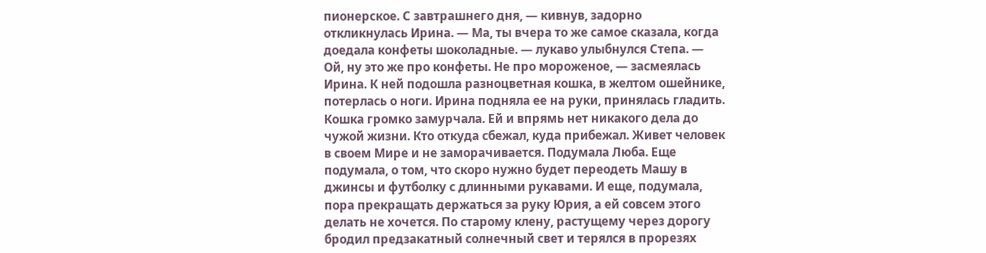пионерское. С завтрашнего дня, — кивнув, задорно откликнулась Ирина. — Ма, ты вчера то же самое сказала, когда доедала конфеты шоколадные. — лукаво улыбнулся Степа. — Ой, ну это же про конфеты. Не про мороженое, — засмеялась Ирина. К ней подошла разноцветная кошка, в желтом ошейнике, потерлась о ноги. Ирина подняла ее на руки, принялась гладить. Кошка громко замурчала. Ей и впрямь нет никакого дела до чужой жизни. Кто откуда сбежал, куда прибежал. Живет человек в своем Мире и не заморачивается. Подумала Люба. Еще подумала, о том, что скоро нужно будет переодеть Машу в джинсы и футболку с длинными рукавами. И еще, подумала, пора прекращать держаться за руку Юрия, а ей совсем этого делать не хочется. По старому клену, растущему через дорогу бродил предзакатный солнечный свет и терялся в прорезях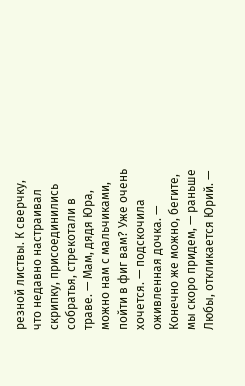резной листвы. К сверчку, что недавно настраивал скрипку, присоединились собратья, стрекотали в траве. — Мам, дядя Юра, можно нам с мальчиками, пойти в фиг вам? Уже очень хочется. — подскочила оживленная дочка. — Конечно же можно, бегите, мы скоро придем, — раньше Любы, откликается Юрий. —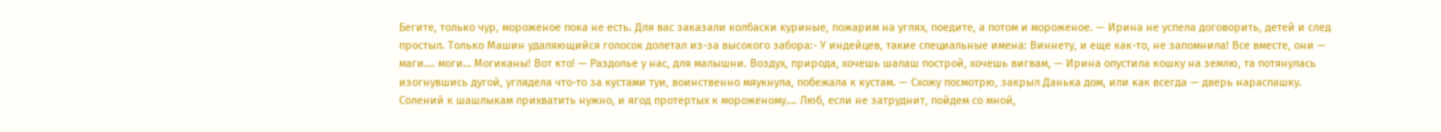Бегите, только чур, мороженое пока не есть. Для вас заказали колбаски куриные, пожарим на углях, поедите, а потом и мороженое. — Ирина не успела договорить, детей и след простыл. Только Машин удаляющийся голосок долетал из-за высокого забора:- У индейцев, такие специальные имена: Виннету, и еще как-то, не запомнила! Все вместе, они — маги…. моги… Могиканы! Вот кто! — Раздолье у нас, для малышни. Воздух, природа, хочешь шалаш построй, хочешь вигвам, — Ирина опустила кошку на землю, та потянулась изогнувшись дугой, углядела что-то за кустами туи, воинственно мяукнула, побежала к кустам. — Схожу посмотрю, закрыл Данька дом, или как всегда — дверь нараспашку. Солений к шашлыкам прихватить нужно, и ягод протертых к мороженому…. Люб, если не затруднит, пойдем со мной,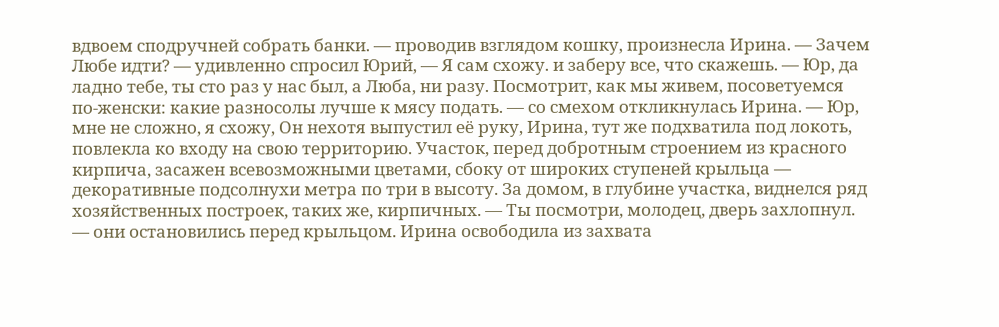вдвоем сподручней собрать банки. — проводив взглядом кошку, произнесла Ирина. — Зачем Любе идти? — удивленно спросил Юрий, — Я сам схожу. и заберу все, что скажешь. — Юр, да ладно тебе, ты сто раз у нас был, а Люба, ни разу. Посмотрит, как мы живем, посоветуемся по-женски: какие разносолы лучше к мясу подать. — со смехом откликнулась Ирина. — Юр, мне не сложно, я схожу, Он нехотя выпустил её руку, Ирина, тут же подхватила под локоть, повлекла ко входу на свою территорию. Участок, перед добротным строением из красного кирпича, засажен всевозможными цветами, сбоку от широких ступеней крыльца — декоративные подсолнухи метра по три в высоту. За домом, в глубине участка, виднелся ряд хозяйственных построек, таких же, кирпичных. — Ты посмотри, молодец, дверь захлопнул. — они остановились перед крыльцом. Ирина освободила из захвата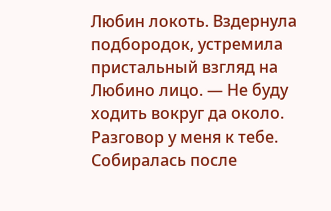Любин локоть. Вздернула подбородок, устремила пристальный взгляд на Любино лицо. — Не буду ходить вокруг да около. Разговор у меня к тебе. Собиралась после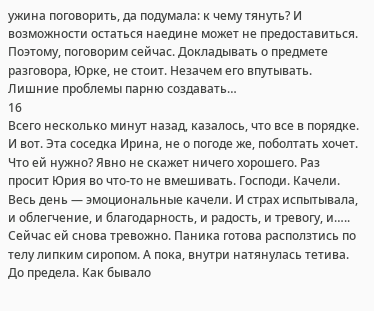ужина поговорить, да подумала: к чему тянуть? И возможности остаться наедине может не предоставиться. Поэтому, поговорим сейчас. Докладывать о предмете разговора, Юрке, не стоит. Незачем его впутывать. Лишние проблемы парню создавать…
16
Всего несколько минут назад, казалось, что все в порядке. И вот. Эта соседка Ирина, не о погоде же, поболтать хочет. Что ей нужно? Явно не скажет ничего хорошего. Раз просит Юрия во что-то не вмешивать. Господи. Качели. Весь день — эмоциональные качели. И страх испытывала, и облегчение, и благодарность, и радость, и тревогу, и….. Сейчас ей снова тревожно. Паника готова расползтись по телу липким сиропом. А пока, внутри натянулась тетива. До предела. Как бывало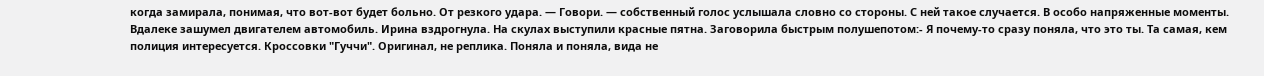когда замирала, понимая, что вот-вот будет больно. От резкого удара. — Говори. — собственный голос услышала словно со стороны. С ней такое случается. В особо напряженные моменты. Вдалеке зашумел двигателем автомобиль. Ирина вздрогнула. На скулах выступили красные пятна. Заговорила быстрым полушепотом:- Я почему-то сразу поняла, что это ты. Та самая, кем полиция интересуется. Кроссовки "Гуччи". Оригинал, не реплика. Поняла и поняла, вида не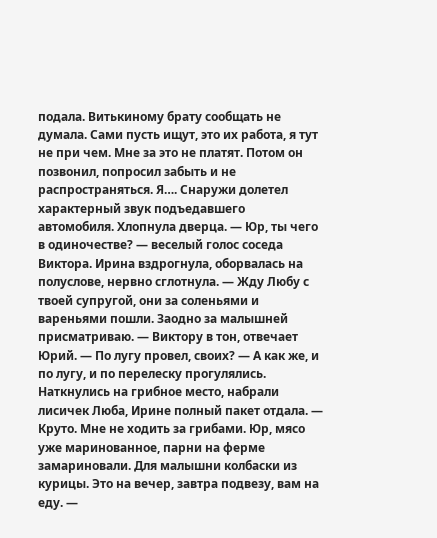подала. Витькиному брату сообщать не думала. Сами пусть ищут, это их работа, я тут не при чем. Мне за это не платят. Потом он позвонил, попросил забыть и не распространяться. Я…. Снаружи долетел характерный звук подъедавшего автомобиля. Хлопнула дверца. — Юр, ты чего в одиночестве? — веселый голос соседа Виктора. Ирина вздрогнула, оборвалась на полуслове, нервно сглотнула. — Жду Любу с твоей супругой, они за соленьями и вареньями пошли. Заодно за малышней присматриваю. — Виктору в тон, отвечает Юрий. — По лугу провел, своих? — А как же, и по лугу, и по перелеску прогулялись. Наткнулись на грибное место, набрали лисичек Люба, Ирине полный пакет отдала. — Круто. Мне не ходить за грибами. Юр, мясо уже маринованное, парни на ферме замариновали. Для малышни колбаски из курицы. Это на вечер, завтра подвезу, вам на еду. —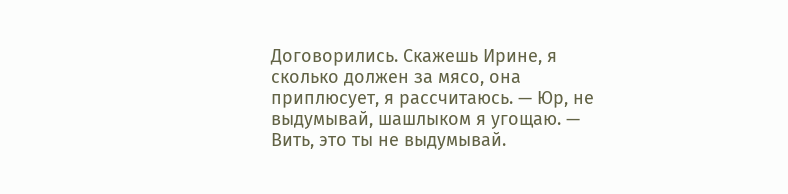Договорились. Скажешь Ирине, я сколько должен за мясо, она приплюсует, я рассчитаюсь. — Юр, не выдумывай, шашлыком я угощаю. — Вить, это ты не выдумывай.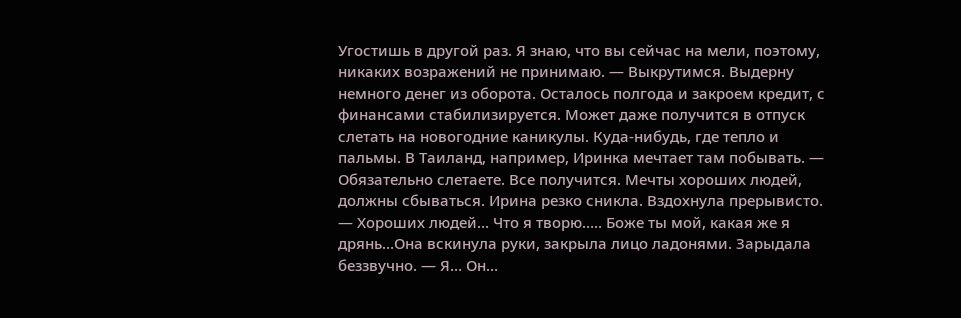Угостишь в другой раз. Я знаю, что вы сейчас на мели, поэтому, никаких возражений не принимаю. — Выкрутимся. Выдерну немного денег из оборота. Осталось полгода и закроем кредит, с финансами стабилизируется. Может даже получится в отпуск слетать на новогодние каникулы. Куда-нибудь, где тепло и пальмы. В Таиланд, например, Иринка мечтает там побывать. — Обязательно слетаете. Все получится. Мечты хороших людей, должны сбываться. Ирина резко сникла. Вздохнула прерывисто. — Хороших людей… Что я творю….. Боже ты мой, какая же я дрянь…Она вскинула руки, закрыла лицо ладонями. Зарыдала беззвучно. — Я… Он…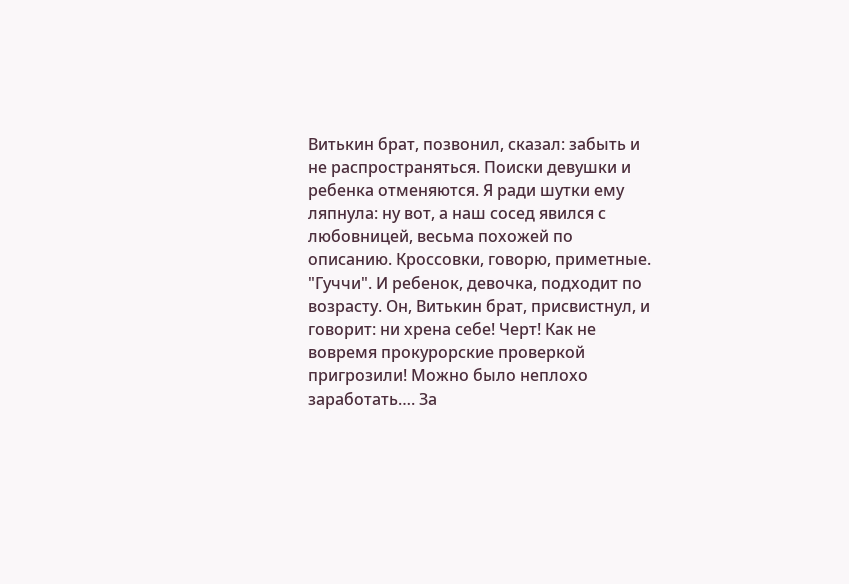Витькин брат, позвонил, сказал: забыть и не распространяться. Поиски девушки и ребенка отменяются. Я ради шутки ему ляпнула: ну вот, а наш сосед явился с любовницей, весьма похожей по описанию. Кроссовки, говорю, приметные. "Гуччи". И ребенок, девочка, подходит по возрасту. Он, Витькин брат, присвистнул, и говорит: ни хрена себе! Черт! Как не вовремя прокурорские проверкой пригрозили! Можно было неплохо заработать…. За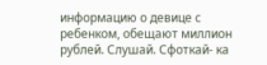информацию о девице с ребенком, обещают миллион рублей. Слушай. Сфоткай- ка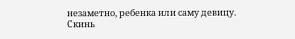незаметно, ребенка или саму девицу. Скинь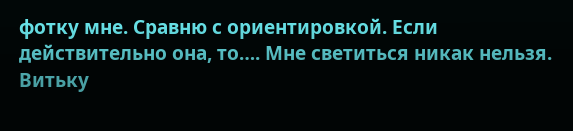фотку мне. Сравню с ориентировкой. Если действительно она, то…. Мне светиться никак нельзя. Витьку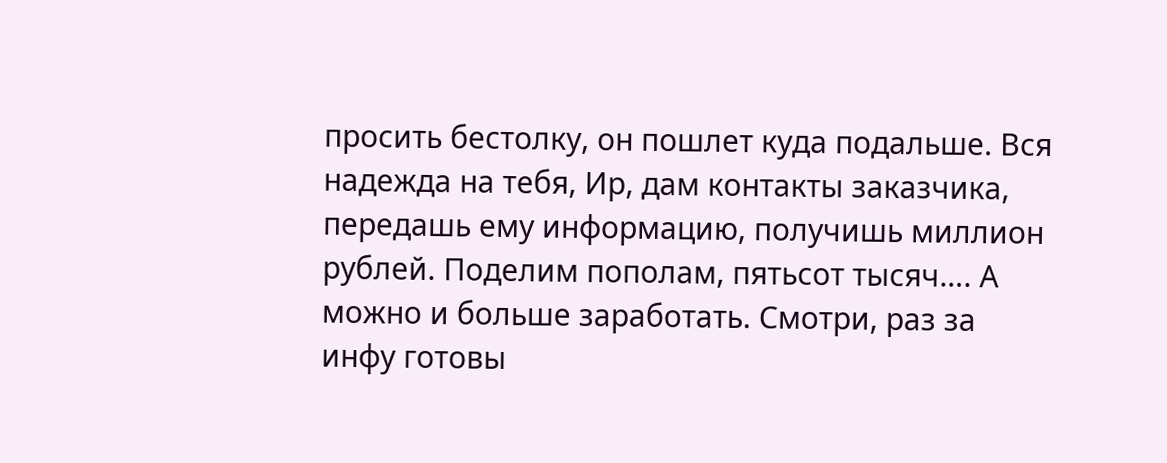просить бестолку, он пошлет куда подальше. Вся надежда на тебя, Ир, дам контакты заказчика, передашь ему информацию, получишь миллион рублей. Поделим пополам, пятьсот тысяч…. А можно и больше заработать. Смотри, раз за инфу готовы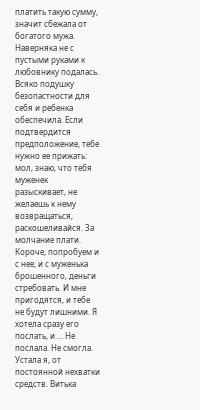платить такую сумму, значит сбежала от богатого мужа. Наверняка не с пустыми руками к любовнику подалась. Всяко подушку безопастности для себя и ребенка обеспечила. Если подтвердится предположение, тебе нужно ее прижать: мол, знаю, что тебя муженек разыскивает, не желаешь к нему возвращаться, раскошеливайся. За молчание плати. Короче, попробуем и с нее, и с муженька брошенного, деньги стребовать. И мне пригодятся, и тебе не будут лишними. Я хотела сразу его послать, и…. Не послала. Не смогла. Устала я, от постоянной нехватки средств. Витька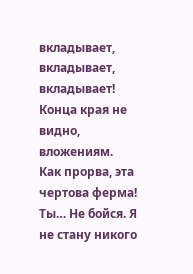вкладывает, вкладывает, вкладывает! Конца края не видно, вложениям. Как прорва, эта чертова ферма! Ты… Не бойся. Я не стану никого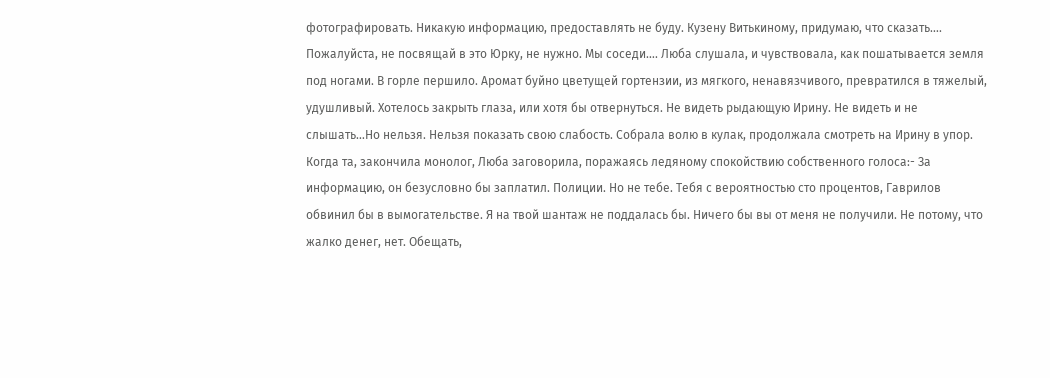фотографировать. Никакую информацию, предоставлять не буду. Кузену Витькиному, придумаю, что сказать…. Пожалуйста, не посвящай в это Юрку, не нужно. Мы соседи…. Люба слушала, и чувствовала, как пошатывается земля под ногами. В горле першило. Аромат буйно цветущей гортензии, из мягкого, ненавязчивого, превратился в тяжелый, удушливый. Хотелось закрыть глаза, или хотя бы отвернуться. Не видеть рыдающую Ирину. Не видеть и не слышать…Но нельзя. Нельзя показать свою слабость. Собрала волю в кулак, продолжала смотреть на Ирину в упор. Когда та, закончила монолог, Люба заговорила, поражаясь ледяному спокойствию собственного голоса:- За информацию, он безусловно бы заплатил. Полиции. Но не тебе. Тебя с вероятностью сто процентов, Гаврилов обвинил бы в вымогательстве. Я на твой шантаж не поддалась бы. Ничего бы вы от меня не получили. Не потому, что жалко денег, нет. Обещать,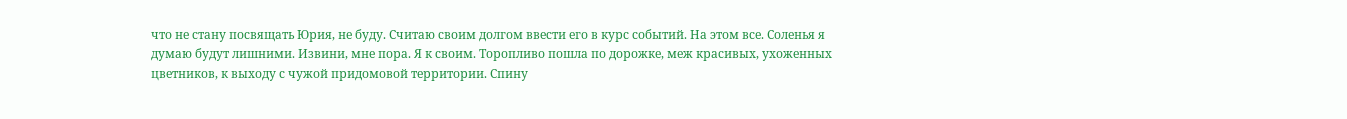что не стану посвящать Юрия, не буду. Считаю своим долгом ввести его в курс событий. На этом все. Соленья я думаю будут лишними. Извини, мне пора. Я к своим. Торопливо пошла по дорожке, меж красивых, ухоженных цветников, к выходу с чужой придомовой территории. Спину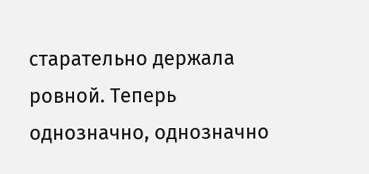старательно держала ровной. Теперь однозначно, однозначно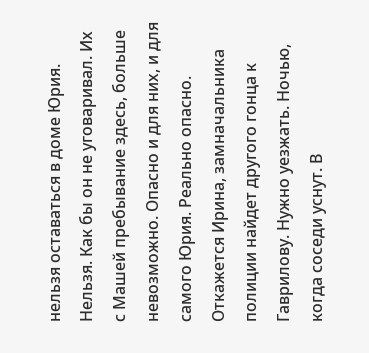нельзя оставаться в доме Юрия. Нельзя. Как бы он не уговаривал. Их с Машей пребывание здесь, больше невозможно. Опасно и для них, и для самого Юрия. Реально опасно. Откажется Ирина, замначальника полиции найдет другого гонца к Гаврилову. Нужно уезжать. Ночью, когда соседи уснут. В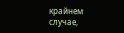крайнем случае,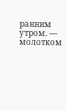ранним утром. — молотком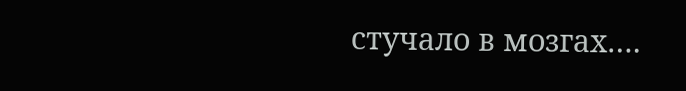стучало в мозгах….